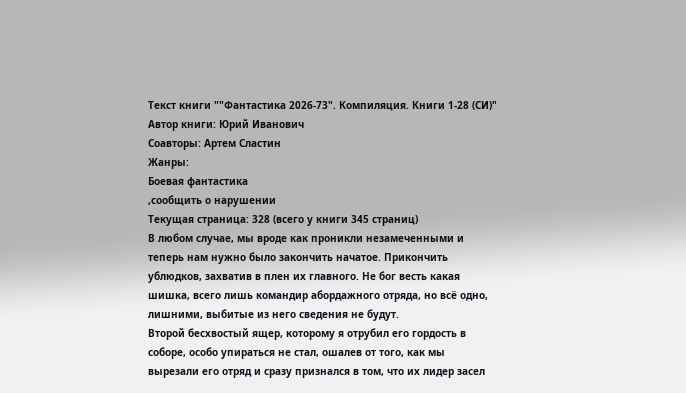Текст книги ""Фантастика 2026-73". Компиляция. Книги 1-28 (СИ)"
Автор книги: Юрий Иванович
Соавторы: Артем Сластин
Жанры:
Боевая фантастика
,сообщить о нарушении
Текущая страница: 328 (всего у книги 345 страниц)
В любом случае, мы вроде как проникли незамеченными и теперь нам нужно было закончить начатое. Прикончить ублюдков, захватив в плен их главного. Не бог весть какая шишка, всего лишь командир абордажного отряда, но всё одно, лишними, выбитые из него сведения не будут.
Второй бесхвостый ящер, которому я отрубил его гордость в соборе, особо упираться не стал, ошалев от того, как мы вырезали его отряд и сразу признался в том, что их лидер засел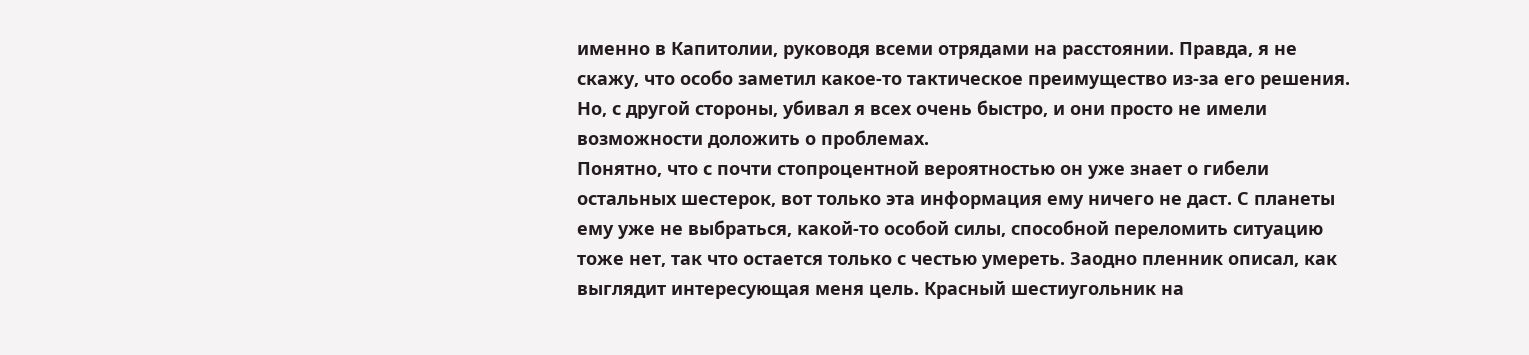именно в Капитолии, руководя всеми отрядами на расстоянии. Правда, я не скажу, что особо заметил какое-то тактическое преимущество из-за его решения. Но, с другой стороны, убивал я всех очень быстро, и они просто не имели возможности доложить о проблемах.
Понятно, что с почти стопроцентной вероятностью он уже знает о гибели остальных шестерок, вот только эта информация ему ничего не даст. С планеты ему уже не выбраться, какой-то особой силы, способной переломить ситуацию тоже нет, так что остается только с честью умереть. Заодно пленник описал, как выглядит интересующая меня цель. Красный шестиугольник на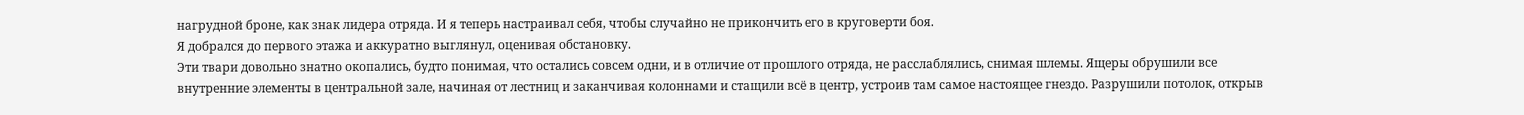нагрудной броне, как знак лидера отряда. И я теперь настраивал себя, чтобы случайно не прикончить его в круговерти боя.
Я добрался до первого этажа и аккуратно выглянул, оценивая обстановку.
Эти твари довольно знатно окопались, будто понимая, что остались совсем одни, и в отличие от прошлого отряда, не расслаблялись, снимая шлемы. Ящеры обрушили все внутренние элементы в центральной зале, начиная от лестниц и заканчивая колоннами и стащили всё в центр, устроив там самое настоящее гнездо. Разрушили потолок, открыв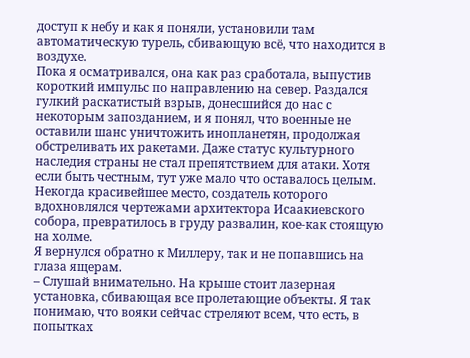доступ к небу и как я поняли, установили там автоматическую турель, сбивающую всё, что находится в воздухе.
Пока я осматривался, она как раз сработала, выпустив короткий импульс по направлению на север. Раздался гулкий раскатистый взрыв, донесшийся до нас с некоторым запозданием, и я понял, что военные не оставили шанс уничтожить инопланетян, продолжая обстреливать их ракетами. Даже статус культурного наследия страны не стал препятствием для атаки. Хотя если быть честным, тут уже мало что оставалось целым. Некогда красивейшее место, создатель которого вдохновлялся чертежами архитектора Исаакиевского собора, превратилось в груду развалин, кое-как стоящую на холме.
Я вернулся обратно к Миллеру, так и не попавшись на глаза ящерам.
– Слушай внимательно. На крыше стоит лазерная установка, сбивающая все пролетающие объекты. Я так понимаю, что вояки сейчас стреляют всем, что есть, в попытках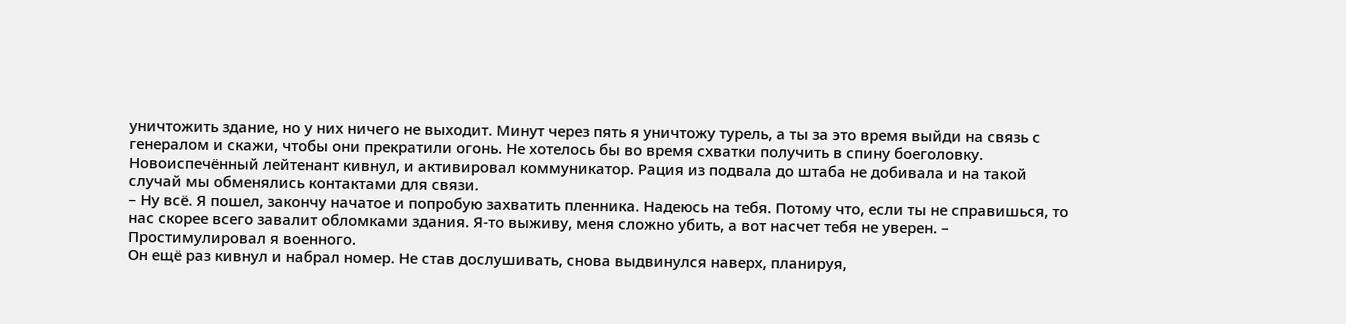уничтожить здание, но у них ничего не выходит. Минут через пять я уничтожу турель, а ты за это время выйди на связь с генералом и скажи, чтобы они прекратили огонь. Не хотелось бы во время схватки получить в спину боеголовку.
Новоиспечённый лейтенант кивнул, и активировал коммуникатор. Рация из подвала до штаба не добивала и на такой случай мы обменялись контактами для связи.
– Ну всё. Я пошел, закончу начатое и попробую захватить пленника. Надеюсь на тебя. Потому что, если ты не справишься, то нас скорее всего завалит обломками здания. Я-то выживу, меня сложно убить, а вот насчет тебя не уверен. – Простимулировал я военного.
Он ещё раз кивнул и набрал номер. Не став дослушивать, снова выдвинулся наверх, планируя,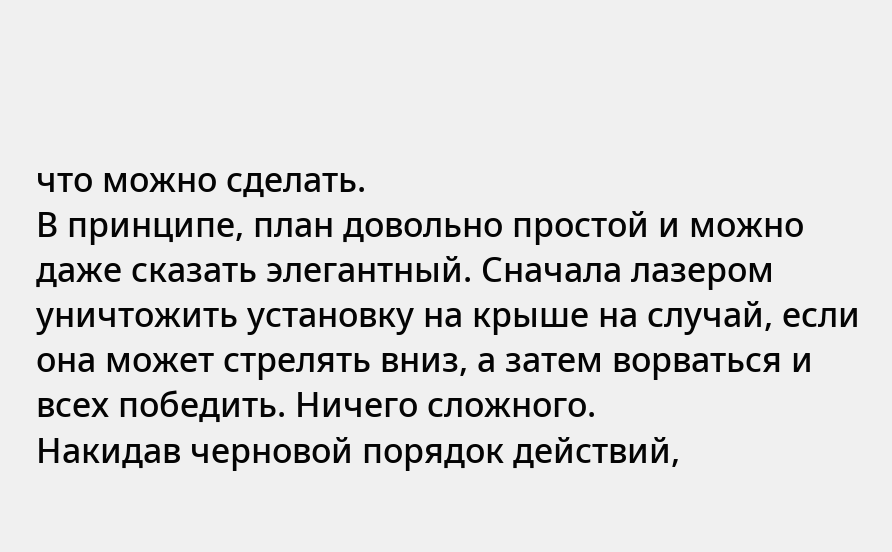что можно сделать.
В принципе, план довольно простой и можно даже сказать элегантный. Сначала лазером уничтожить установку на крыше на случай, если она может стрелять вниз, а затем ворваться и всех победить. Ничего сложного.
Накидав черновой порядок действий,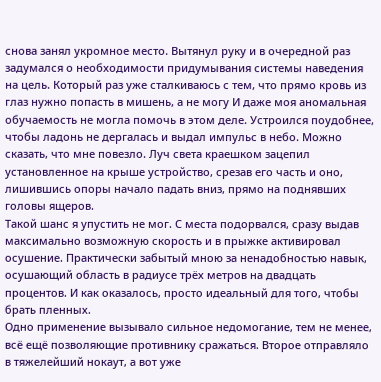снова занял укромное место. Вытянул руку и в очередной раз задумался о необходимости придумывания системы наведения на цель. Который раз уже сталкиваюсь с тем, что прямо кровь из глаз нужно попасть в мишень, а не могу И даже моя аномальная обучаемость не могла помочь в этом деле. Устроился поудобнее, чтобы ладонь не дергалась и выдал импульс в небо. Можно сказать, что мне повезло. Луч света краешком зацепил установленное на крыше устройство, срезав его часть и оно, лишившись опоры начало падать вниз, прямо на поднявших головы ящеров.
Такой шанс я упустить не мог. С места подорвался, сразу выдав максимально возможную скорость и в прыжке активировал осушение. Практически забытый мною за ненадобностью навык, осушающий область в радиусе трёх метров на двадцать процентов. И как оказалось, просто идеальный для того, чтобы брать пленных.
Одно применение вызывало сильное недомогание, тем не менее, всё ещё позволяющие противнику сражаться. Второе отправляло в тяжелейший нокаут, а вот уже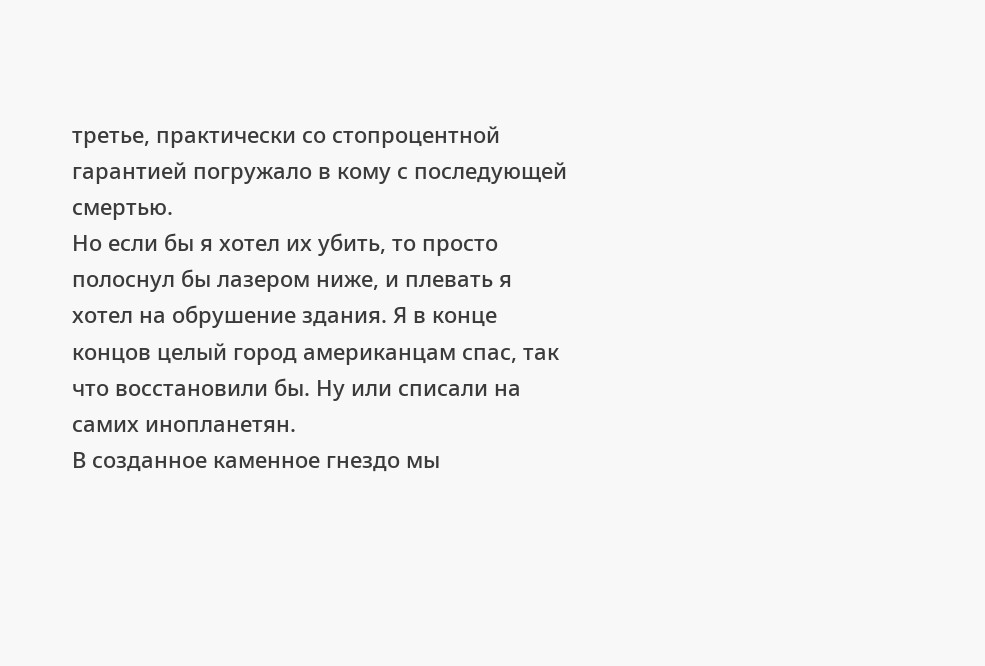третье, практически со стопроцентной гарантией погружало в кому с последующей смертью.
Но если бы я хотел их убить, то просто полоснул бы лазером ниже, и плевать я хотел на обрушение здания. Я в конце концов целый город американцам спас, так что восстановили бы. Ну или списали на самих инопланетян.
В созданное каменное гнездо мы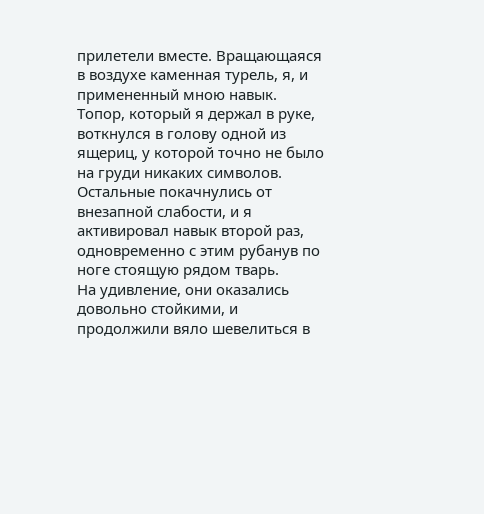прилетели вместе. Вращающаяся в воздухе каменная турель, я, и примененный мною навык. Топор, который я держал в руке, воткнулся в голову одной из ящериц, у которой точно не было на груди никаких символов. Остальные покачнулись от внезапной слабости, и я активировал навык второй раз, одновременно с этим рубанув по ноге стоящую рядом тварь.
На удивление, они оказались довольно стойкими, и продолжили вяло шевелиться в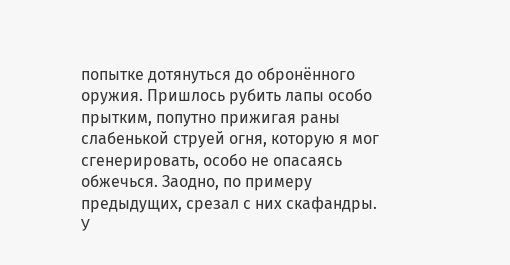попытке дотянуться до обронённого оружия. Пришлось рубить лапы особо прытким, попутно прижигая раны слабенькой струей огня, которую я мог сгенерировать, особо не опасаясь обжечься. Заодно, по примеру предыдущих, срезал с них скафандры.
У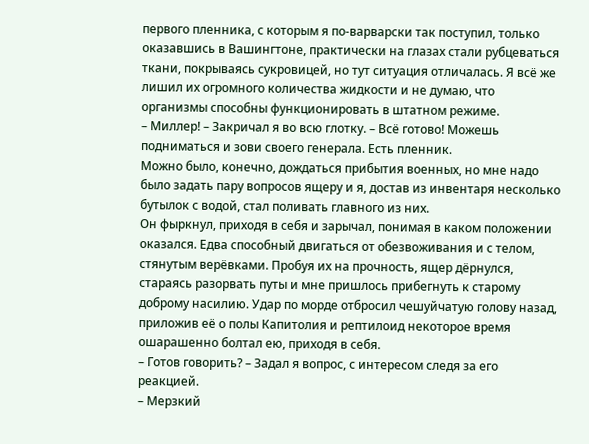первого пленника, с которым я по-варварски так поступил, только оказавшись в Вашингтоне, практически на глазах стали рубцеваться ткани, покрываясь сукровицей, но тут ситуация отличалась. Я всё же лишил их огромного количества жидкости и не думаю, что организмы способны функционировать в штатном режиме.
– Миллер! – Закричал я во всю глотку. – Всё готово! Можешь подниматься и зови своего генерала. Есть пленник.
Можно было, конечно, дождаться прибытия военных, но мне надо было задать пару вопросов ящеру и я, достав из инвентаря несколько бутылок с водой, стал поливать главного из них.
Он фыркнул, приходя в себя и зарычал, понимая в каком положении оказался. Едва способный двигаться от обезвоживания и с телом, стянутым верёвками. Пробуя их на прочность, ящер дёрнулся, стараясь разорвать путы и мне пришлось прибегнуть к старому доброму насилию. Удар по морде отбросил чешуйчатую голову назад, приложив её о полы Капитолия и рептилоид некоторое время ошарашенно болтал ею, приходя в себя.
– Готов говорить? – Задал я вопрос, с интересом следя за его реакцией.
– Мерзкий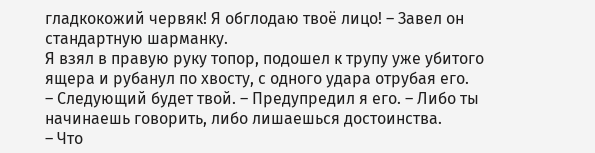гладкокожий червяк! Я обглодаю твоё лицо! – Завел он стандартную шарманку.
Я взял в правую руку топор, подошел к трупу уже убитого ящера и рубанул по хвосту, с одного удара отрубая его.
– Следующий будет твой. – Предупредил я его. – Либо ты начинаешь говорить, либо лишаешься достоинства.
– Что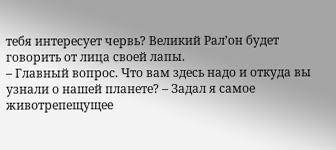тебя интересует червь? Великий Рал’он будет говорить от лица своей лапы.
– Главный вопрос. Что вам здесь надо и откуда вы узнали о нашей планете? – Задал я самое животрепещущее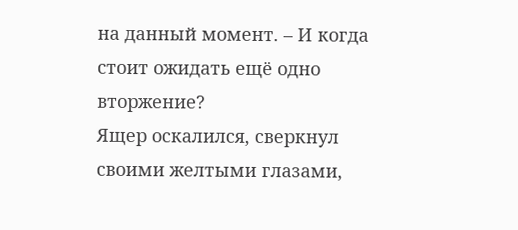на данный момент. – И когда стоит ожидать ещё одно вторжение?
Ящер оскалился, сверкнул своими желтыми глазами,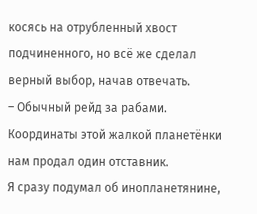косясь на отрубленный хвост подчиненного, но всё же сделал верный выбор, начав отвечать.
– Обычный рейд за рабами. Координаты этой жалкой планетёнки нам продал один отставник.
Я сразу подумал об инопланетянине,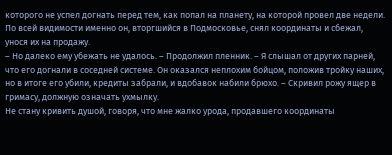которого не успел догнать перед тем, как попал на планету, на которой провел две недели. По всей видимости именно он, вторгшийся в Подмосковье, снял координаты и сбежал, унося их на продажу.
– Но далеко ему убежать не удалось. – Продолжил пленник. – Я слышал от других парней, что его догнали в соседней системе. Он оказался неплохим бойцом, положив тройку наших, но в итоге его убили, кредиты забрали, и вдобавок набили брюхо. – Скривил рожу ящер в гримасу, должную означать ухмылку.
Не стану кривить душой, говоря, что мне жалко урода, продавшего координаты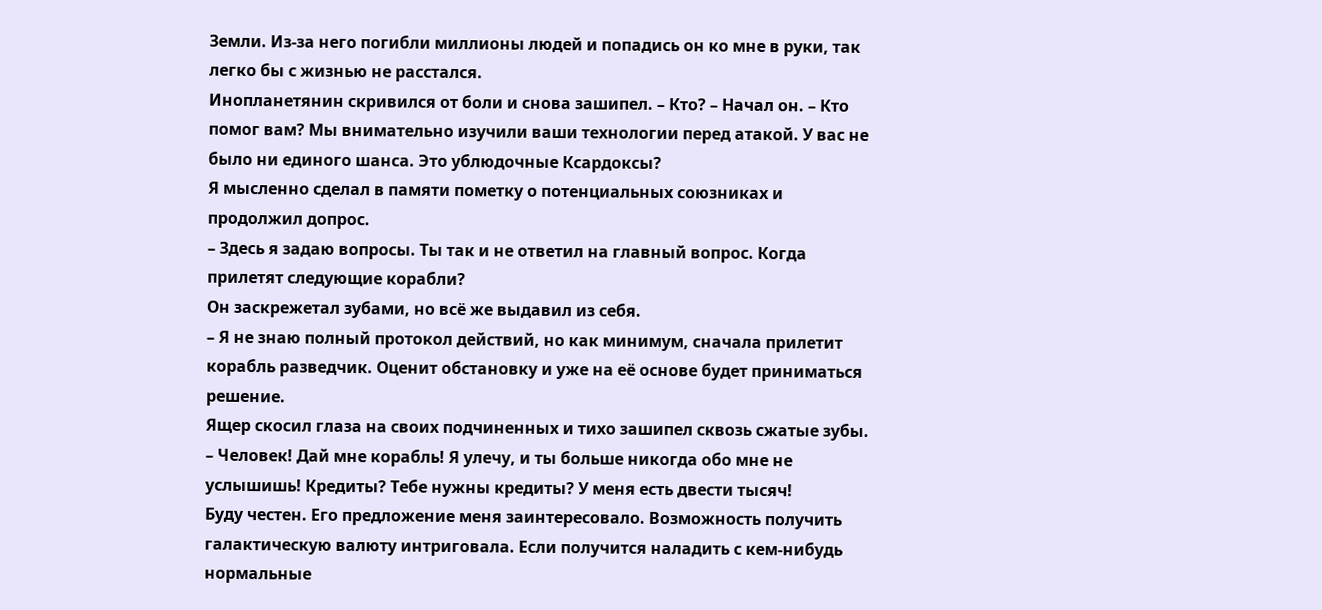Земли. Из-за него погибли миллионы людей и попадись он ко мне в руки, так легко бы с жизнью не расстался.
Инопланетянин скривился от боли и снова зашипел. – Кто? – Начал он. – Кто помог вам? Мы внимательно изучили ваши технологии перед атакой. У вас не было ни единого шанса. Это ублюдочные Ксардоксы?
Я мысленно сделал в памяти пометку о потенциальных союзниках и продолжил допрос.
– Здесь я задаю вопросы. Ты так и не ответил на главный вопрос. Когда прилетят следующие корабли?
Он заскрежетал зубами, но всё же выдавил из себя.
– Я не знаю полный протокол действий, но как минимум, сначала прилетит корабль разведчик. Оценит обстановку и уже на её основе будет приниматься решение.
Ящер скосил глаза на своих подчиненных и тихо зашипел сквозь сжатые зубы.
– Человек! Дай мне корабль! Я улечу, и ты больше никогда обо мне не услышишь! Кредиты? Тебе нужны кредиты? У меня есть двести тысяч!
Буду честен. Его предложение меня заинтересовало. Возможность получить галактическую валюту интриговала. Если получится наладить с кем-нибудь нормальные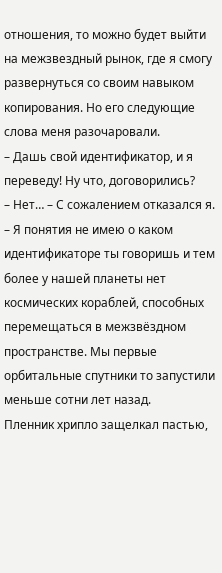отношения, то можно будет выйти на межзвездный рынок, где я смогу развернуться со своим навыком копирования. Но его следующие слова меня разочаровали.
– Дашь свой идентификатор, и я переведу! Ну что, договорились?
– Нет… – С сожалением отказался я. – Я понятия не имею о каком идентификаторе ты говоришь и тем более у нашей планеты нет космических кораблей, способных перемещаться в межзвёздном пространстве. Мы первые орбитальные спутники то запустили меньше сотни лет назад.
Пленник хрипло защелкал пастью,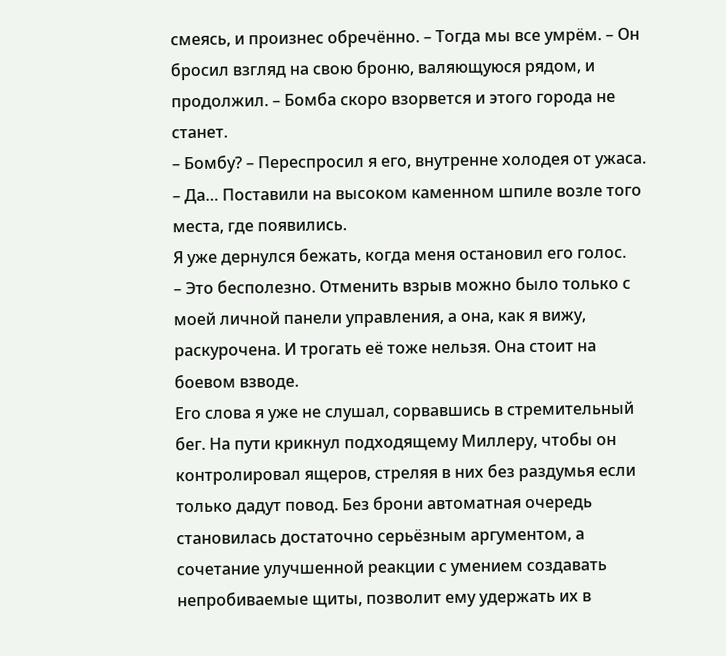смеясь, и произнес обречённо. – Тогда мы все умрём. – Он бросил взгляд на свою броню, валяющуюся рядом, и продолжил. – Бомба скоро взорвется и этого города не станет.
– Бомбу? – Переспросил я его, внутренне холодея от ужаса.
– Да… Поставили на высоком каменном шпиле возле того места, где появились.
Я уже дернулся бежать, когда меня остановил его голос.
– Это бесполезно. Отменить взрыв можно было только с моей личной панели управления, а она, как я вижу, раскурочена. И трогать её тоже нельзя. Она стоит на боевом взводе.
Его слова я уже не слушал, сорвавшись в стремительный бег. На пути крикнул подходящему Миллеру, чтобы он контролировал ящеров, стреляя в них без раздумья если только дадут повод. Без брони автоматная очередь становилась достаточно серьёзным аргументом, а сочетание улучшенной реакции с умением создавать непробиваемые щиты, позволит ему удержать их в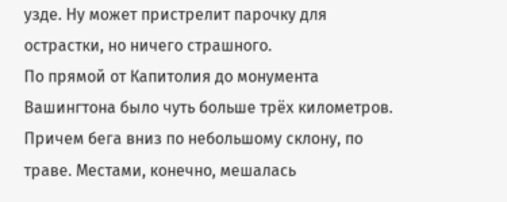узде. Ну может пристрелит парочку для острастки, но ничего страшного.
По прямой от Капитолия до монумента Вашингтона было чуть больше трёх километров. Причем бега вниз по небольшому склону, по траве. Местами, конечно, мешалась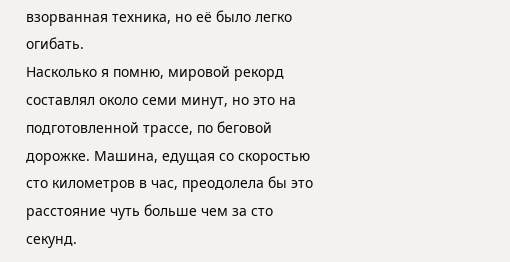взорванная техника, но её было легко огибать.
Насколько я помню, мировой рекорд составлял около семи минут, но это на подготовленной трассе, по беговой дорожке. Машина, едущая со скоростью сто километров в час, преодолела бы это расстояние чуть больше чем за сто секунд.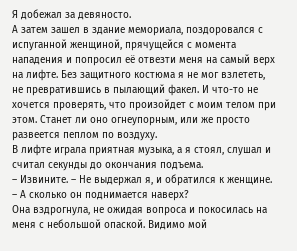Я добежал за девяносто.
А затем зашел в здание мемориала, поздоровался с испуганной женщиной, прячущейся с момента нападения и попросил её отвезти меня на самый верх на лифте. Без защитного костюма я не мог взлететь, не превратившись в пылающий факел. И что-то не хочется проверять, что произойдет с моим телом при этом. Станет ли оно огнеупорным, или же просто развеется пеплом по воздуху.
В лифте играла приятная музыка, а я стоял, слушал и считал секунды до окончания подъема.
– Извините. – Не выдержал я, и обратился к женщине. – А сколько он поднимается наверх?
Она вздрогнула, не ожидая вопроса и покосилась на меня с небольшой опаской. Видимо мой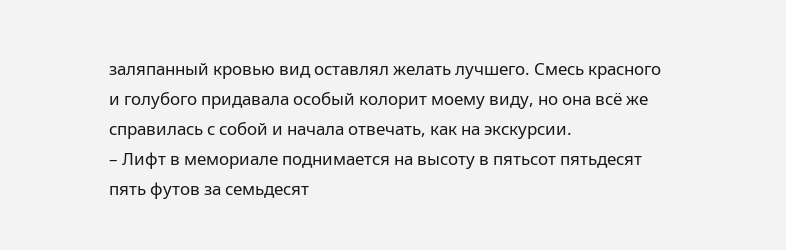заляпанный кровью вид оставлял желать лучшего. Смесь красного и голубого придавала особый колорит моему виду, но она всё же справилась с собой и начала отвечать, как на экскурсии.
– Лифт в мемориале поднимается на высоту в пятьсот пятьдесят пять футов за семьдесят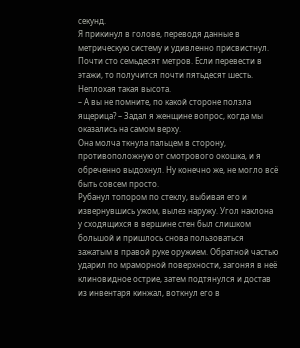секунд.
Я прикинул в голове, переводя данные в метрическую систему и удивленно присвистнул. Почти сто семьдесят метров. Если перевести в этажи, то получится почти пятьдесят шесть. Неплохая такая высота.
– А вы не помните, по какой стороне ползла ящерица? – Задал я женщине вопрос, когда мы оказались на самом верху.
Она молча ткнула пальцем в сторону, противоположную от смотрового окошка, и я обреченно выдохнул. Ну конечно же, не могло всё быть совсем просто.
Рубанул топором по стеклу, выбивая его и извернувшись ужом, вылез наружу. Угол наклона у сходящихся в вершине стен был слишком большой и пришлось снова пользоваться зажатым в правой руке оружием. Обратной частью ударил по мраморной поверхности, загоняя в неё клиновидное острие, затем подтянулся и достав из инвентаря кинжал, воткнул его в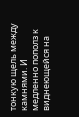тонкую щель между камнями. И медленно пополз к виднеющейся на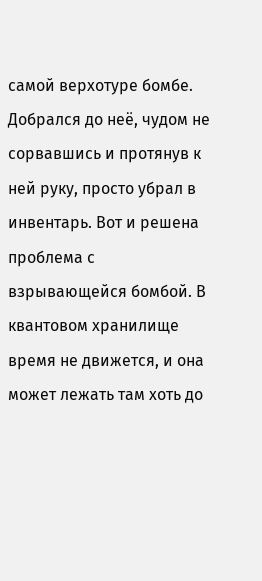самой верхотуре бомбе.
Добрался до неё, чудом не сорвавшись и протянув к ней руку, просто убрал в инвентарь. Вот и решена проблема с взрывающейся бомбой. В квантовом хранилище время не движется, и она может лежать там хоть до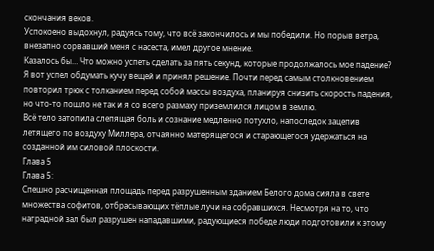скончания веков.
Успокоено выдохнул, радуясь тому, что всё закончилось и мы победили. Но порыв ветра, внезапно сорвавший меня с насеста, имел другое мнение.
Казалось бы… Что можно успеть сделать за пять секунд, которые продолжалось мое падение?
Я вот успел обдумать кучу вещей и принял решение. Почти перед самым столкновением повторил трюк с толканием перед собой массы воздуха, планируя снизить скорость падения, но что-то пошло не так и я со всего размаху приземлился лицом в землю.
Всё тело затопила слепящая боль и сознание медленно потухло, напоследок зацепив летящего по воздуху Миллера, отчаянно матерящегося и старающегося удержаться на созданной им силовой плоскости.
Глава 5
Глава 5:
Спешно расчищенная площадь перед разрушенным зданием Белого дома сияла в свете множества софитов, отбрасывающих тёплые лучи на собравшихся. Несмотря на то, что наградной зал был разрушен нападавшими, радующиеся победе люди подготовили к этому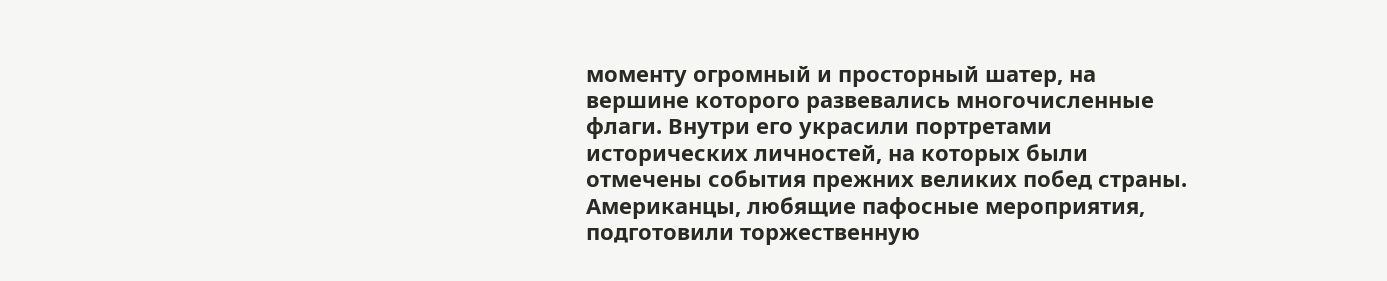моменту огромный и просторный шатер, на вершине которого развевались многочисленные флаги. Внутри его украсили портретами исторических личностей, на которых были отмечены события прежних великих побед страны. Американцы, любящие пафосные мероприятия, подготовили торжественную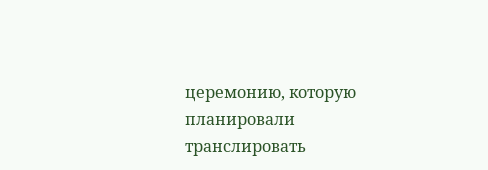церемонию, которую планировали транслировать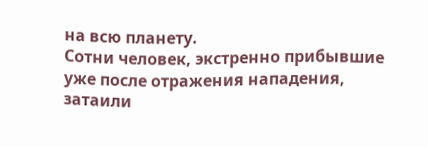на всю планету.
Сотни человек, экстренно прибывшие уже после отражения нападения, затаили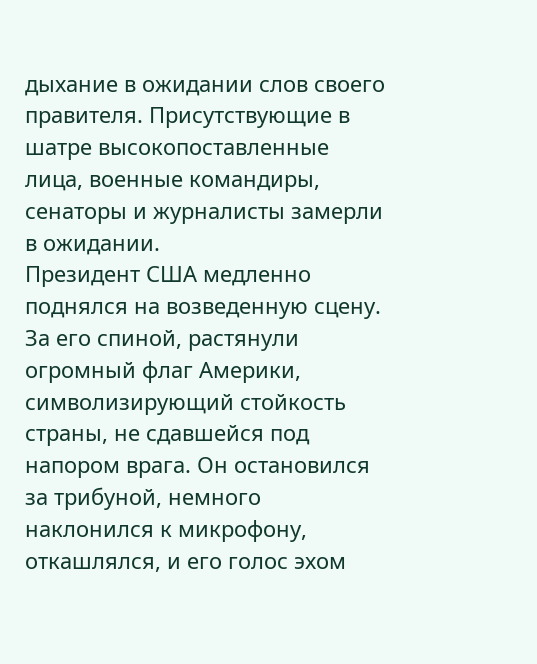дыхание в ожидании слов своего правителя. Присутствующие в шатре высокопоставленные лица, военные командиры, сенаторы и журналисты замерли в ожидании.
Президент США медленно поднялся на возведенную сцену. За его спиной, растянули огромный флаг Америки, символизирующий стойкость страны, не сдавшейся под напором врага. Он остановился за трибуной, немного наклонился к микрофону, откашлялся, и его голос эхом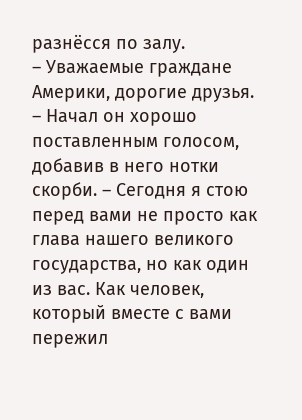разнёсся по залу.
– Уважаемые граждане Америки, дорогие друзья. – Начал он хорошо поставленным голосом, добавив в него нотки скорби. – Сегодня я стою перед вами не просто как глава нашего великого государства, но как один из вас. Как человек, который вместе с вами пережил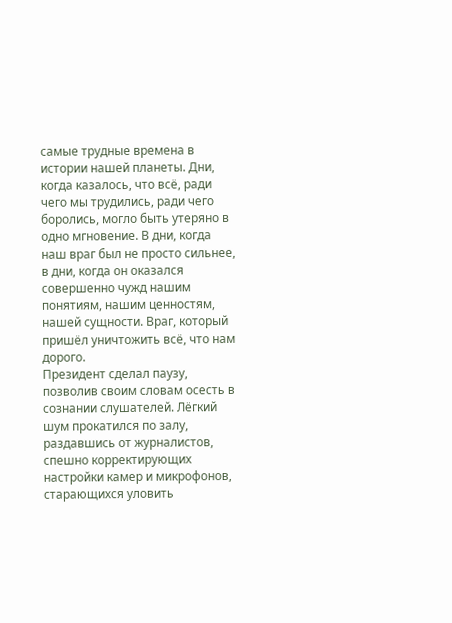самые трудные времена в истории нашей планеты. Дни, когда казалось, что всё, ради чего мы трудились, ради чего боролись, могло быть утеряно в одно мгновение. В дни, когда наш враг был не просто сильнее, в дни, когда он оказался совершенно чужд нашим понятиям, нашим ценностям, нашей сущности. Враг, который пришёл уничтожить всё, что нам дорого.
Президент сделал паузу, позволив своим словам осесть в сознании слушателей. Лёгкий шум прокатился по залу, раздавшись от журналистов, спешно корректирующих настройки камер и микрофонов, старающихся уловить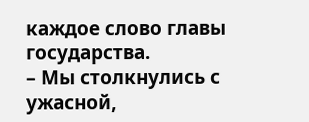каждое слово главы государства.
– Мы столкнулись с ужасной,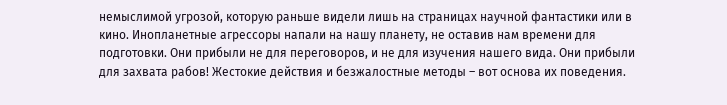немыслимой угрозой, которую раньше видели лишь на страницах научной фантастики или в кино. Инопланетные агрессоры напали на нашу планету, не оставив нам времени для подготовки. Они прибыли не для переговоров, и не для изучения нашего вида. Они прибыли для захвата рабов! Жестокие действия и безжалостные методы – вот основа их поведения.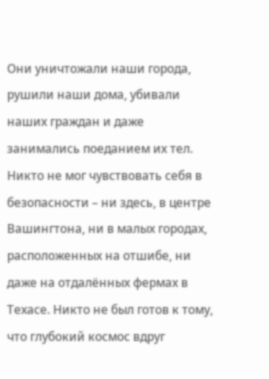Они уничтожали наши города, рушили наши дома, убивали наших граждан и даже занимались поеданием их тел. Никто не мог чувствовать себя в безопасности – ни здесь, в центре Вашингтона, ни в малых городах, расположенных на отшибе, ни даже на отдалённых фермах в Техасе. Никто не был готов к тому, что глубокий космос вдруг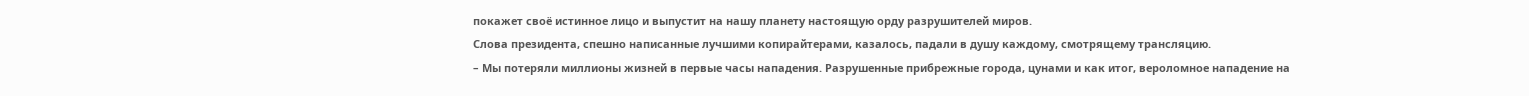покажет своё истинное лицо и выпустит на нашу планету настоящую орду разрушителей миров.
Слова президента, спешно написанные лучшими копирайтерами, казалось, падали в душу каждому, смотрящему трансляцию.
– Мы потеряли миллионы жизней в первые часы нападения. Разрушенные прибрежные города, цунами и как итог, вероломное нападение на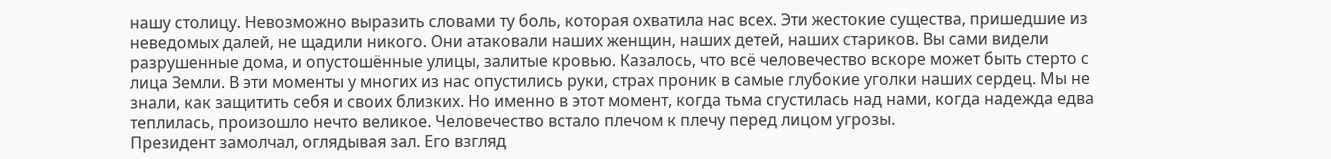нашу столицу. Невозможно выразить словами ту боль, которая охватила нас всех. Эти жестокие существа, пришедшие из неведомых далей, не щадили никого. Они атаковали наших женщин, наших детей, наших стариков. Вы сами видели разрушенные дома, и опустошённые улицы, залитые кровью. Казалось, что всё человечество вскоре может быть стерто с лица Земли. В эти моменты у многих из нас опустились руки, страх проник в самые глубокие уголки наших сердец. Мы не знали, как защитить себя и своих близких. Но именно в этот момент, когда тьма сгустилась над нами, когда надежда едва теплилась, произошло нечто великое. Человечество встало плечом к плечу перед лицом угрозы.
Президент замолчал, оглядывая зал. Его взгляд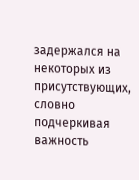задержался на некоторых из присутствующих, словно подчеркивая важность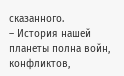сказанного.
– История нашей планеты полна войн, конфликтов,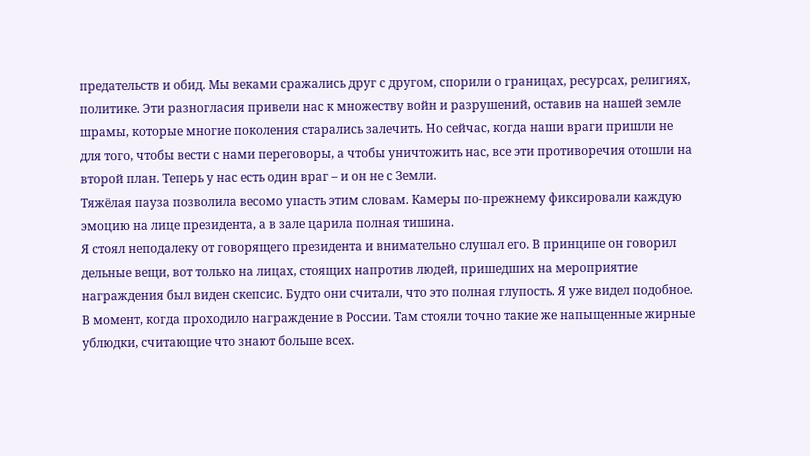предательств и обид. Мы веками сражались друг с другом, спорили о границах, ресурсах, религиях, политике. Эти разногласия привели нас к множеству войн и разрушений, оставив на нашей земле шрамы, которые многие поколения старались залечить. Но сейчас, когда наши враги пришли не для того, чтобы вести с нами переговоры, а чтобы уничтожить нас, все эти противоречия отошли на второй план. Теперь у нас есть один враг – и он не с Земли.
Тяжёлая пауза позволила весомо упасть этим словам. Камеры по-прежнему фиксировали каждую эмоцию на лице президента, а в зале царила полная тишина.
Я стоял неподалеку от говорящего президента и внимательно слушал его. В принципе он говорил дельные вещи, вот только на лицах, стоящих напротив людей, пришедших на мероприятие награждения был виден скепсис. Будто они считали, что это полная глупость. Я уже видел подобное. В момент, когда проходило награждение в России. Там стояли точно такие же напыщенные жирные ублюдки, считающие что знают больше всех.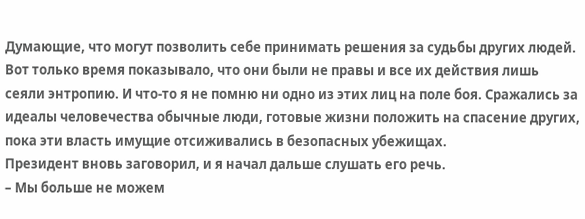Думающие, что могут позволить себе принимать решения за судьбы других людей. Вот только время показывало, что они были не правы и все их действия лишь сеяли энтропию. И что-то я не помню ни одно из этих лиц на поле боя. Сражались за идеалы человечества обычные люди, готовые жизни положить на спасение других, пока эти власть имущие отсиживались в безопасных убежищах.
Президент вновь заговорил, и я начал дальше слушать его речь.
– Мы больше не можем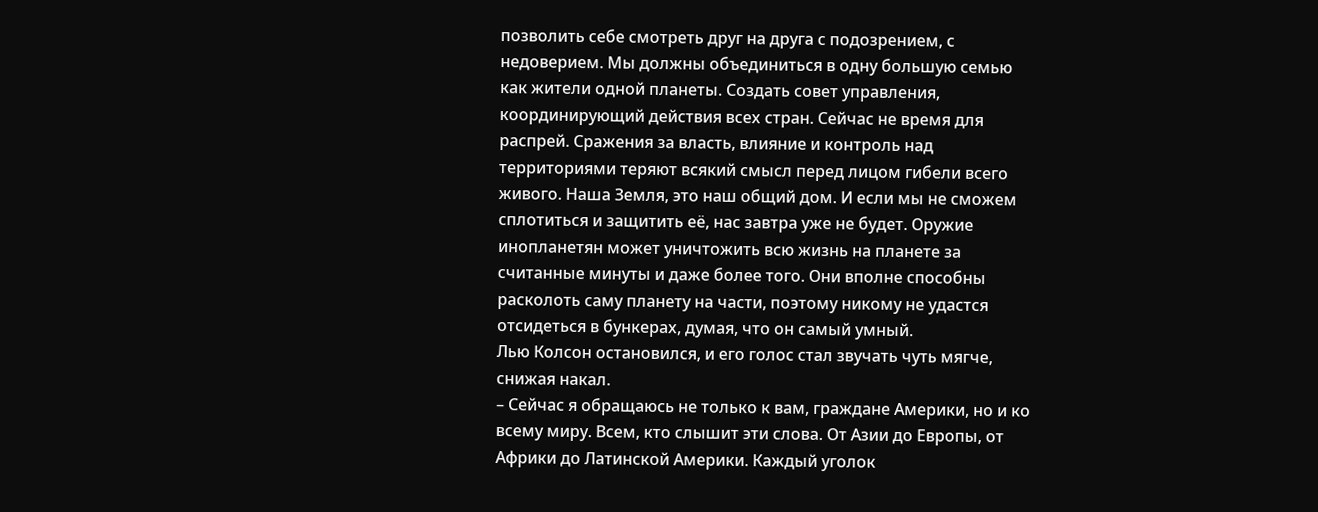позволить себе смотреть друг на друга с подозрением, с недоверием. Мы должны объединиться в одну большую семью как жители одной планеты. Создать совет управления, координирующий действия всех стран. Сейчас не время для распрей. Сражения за власть, влияние и контроль над территориями теряют всякий смысл перед лицом гибели всего живого. Наша Земля, это наш общий дом. И если мы не сможем сплотиться и защитить её, нас завтра уже не будет. Оружие инопланетян может уничтожить всю жизнь на планете за считанные минуты и даже более того. Они вполне способны расколоть саму планету на части, поэтому никому не удастся отсидеться в бункерах, думая, что он самый умный.
Лью Колсон остановился, и его голос стал звучать чуть мягче, снижая накал.
– Сейчас я обращаюсь не только к вам, граждане Америки, но и ко всему миру. Всем, кто слышит эти слова. От Азии до Европы, от Африки до Латинской Америки. Каждый уголок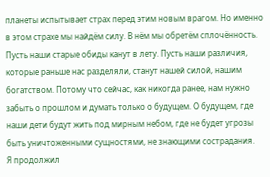планеты испытывает страх перед этим новым врагом. Но именно в этом страхе мы найдём силу. В нём мы обретём сплочённость. Пусть наши старые обиды канут в лету. Пусть наши различия, которые раньше нас разделяли, станут нашей силой, нашим богатством. Потому что сейчас, как никогда ранее, нам нужно забыть о прошлом и думать только о будущем. О будущем, где наши дети будут жить под мирным небом, где не будет угрозы быть уничтоженными сущностями, не знающими сострадания.
Я продолжил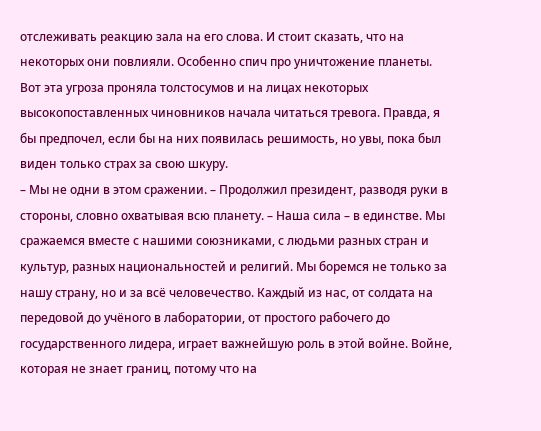отслеживать реакцию зала на его слова. И стоит сказать, что на некоторых они повлияли. Особенно спич про уничтожение планеты. Вот эта угроза проняла толстосумов и на лицах некоторых высокопоставленных чиновников начала читаться тревога. Правда, я бы предпочел, если бы на них появилась решимость, но увы, пока был виден только страх за свою шкуру.
– Мы не одни в этом сражении. – Продолжил президент, разводя руки в стороны, словно охватывая всю планету. – Наша сила – в единстве. Мы сражаемся вместе с нашими союзниками, с людьми разных стран и культур, разных национальностей и религий. Мы боремся не только за нашу страну, но и за всё человечество. Каждый из нас, от солдата на передовой до учёного в лаборатории, от простого рабочего до государственного лидера, играет важнейшую роль в этой войне. Войне, которая не знает границ, потому что на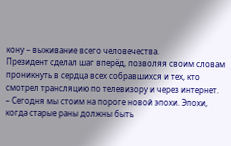кону – выживание всего человечества.
Президент сделал шаг вперёд, позволяя своим словам проникнуть в сердца всех собравшихся и тех, кто смотрел трансляцию по телевизору и через интернет.
– Сегодня мы стоим на пороге новой эпохи. Эпохи, когда старые раны должны быть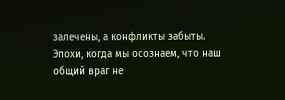залечены, а конфликты забыты. Эпохи, когда мы осознаем, что наш общий враг не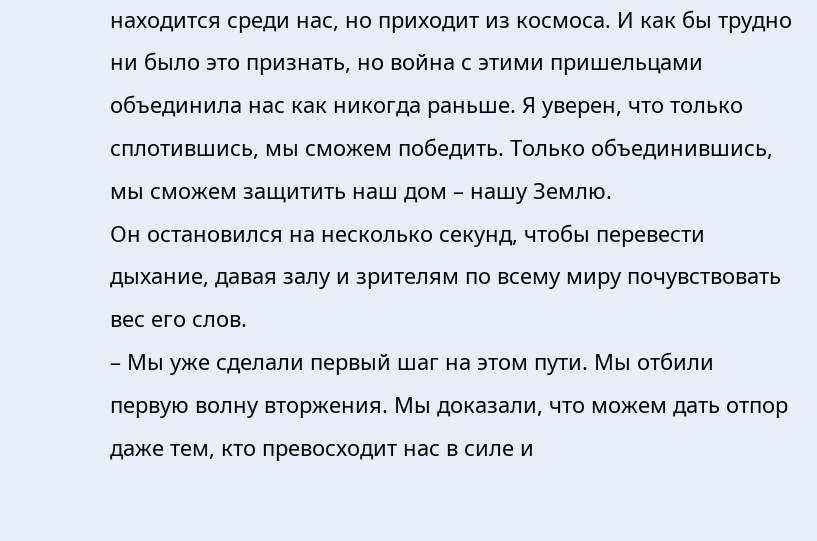находится среди нас, но приходит из космоса. И как бы трудно ни было это признать, но война с этими пришельцами объединила нас как никогда раньше. Я уверен, что только сплотившись, мы сможем победить. Только объединившись, мы сможем защитить наш дом – нашу Землю.
Он остановился на несколько секунд, чтобы перевести дыхание, давая залу и зрителям по всему миру почувствовать вес его слов.
– Мы уже сделали первый шаг на этом пути. Мы отбили первую волну вторжения. Мы доказали, что можем дать отпор даже тем, кто превосходит нас в силе и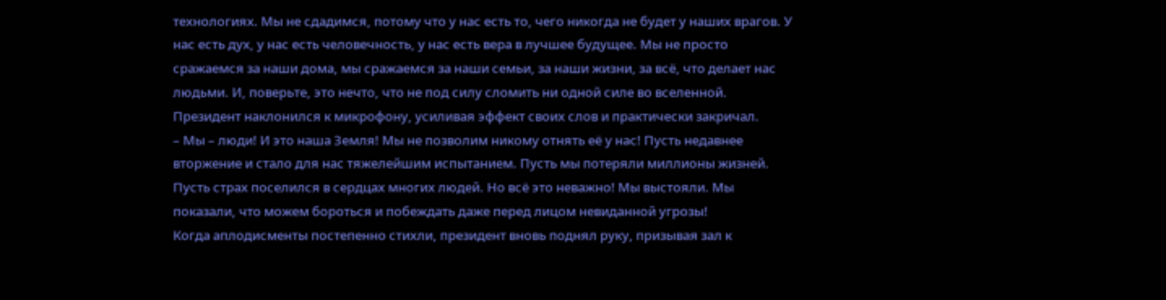технологиях. Мы не сдадимся, потому что у нас есть то, чего никогда не будет у наших врагов. У нас есть дух, у нас есть человечность, у нас есть вера в лучшее будущее. Мы не просто сражаемся за наши дома, мы сражаемся за наши семьи, за наши жизни, за всё, что делает нас людьми. И, поверьте, это нечто, что не под силу сломить ни одной силе во вселенной.
Президент наклонился к микрофону, усиливая эффект своих слов и практически закричал.
– Мы – люди! И это наша Земля! Мы не позволим никому отнять её у нас! Пусть недавнее вторжение и стало для нас тяжелейшим испытанием. Пусть мы потеряли миллионы жизней. Пусть страх поселился в сердцах многих людей. Но всё это неважно! Мы выстояли. Мы показали, что можем бороться и побеждать даже перед лицом невиданной угрозы!
Когда аплодисменты постепенно стихли, президент вновь поднял руку, призывая зал к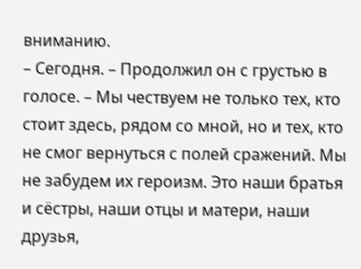вниманию.
– Сегодня. – Продолжил он с грустью в голосе. – Мы чествуем не только тех, кто стоит здесь, рядом со мной, но и тех, кто не смог вернуться с полей сражений. Мы не забудем их героизм. Это наши братья и сёстры, наши отцы и матери, наши друзья,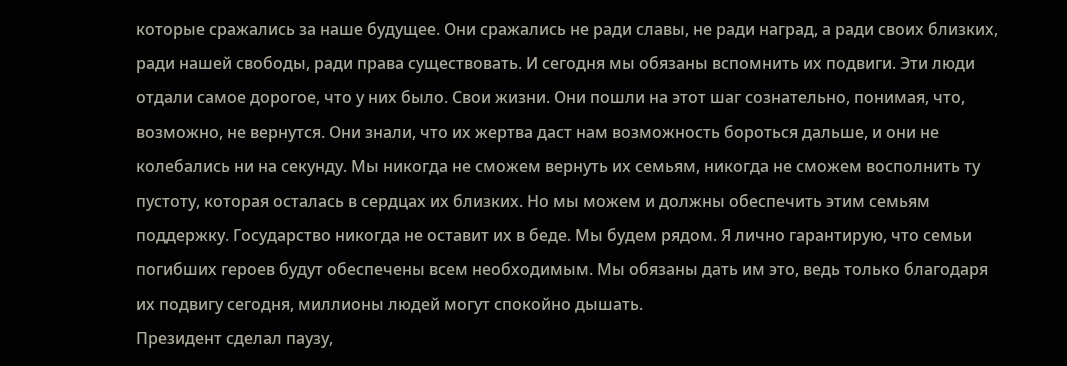которые сражались за наше будущее. Они сражались не ради славы, не ради наград, а ради своих близких, ради нашей свободы, ради права существовать. И сегодня мы обязаны вспомнить их подвиги. Эти люди отдали самое дорогое, что у них было. Свои жизни. Они пошли на этот шаг сознательно, понимая, что, возможно, не вернутся. Они знали, что их жертва даст нам возможность бороться дальше, и они не колебались ни на секунду. Мы никогда не сможем вернуть их семьям, никогда не сможем восполнить ту пустоту, которая осталась в сердцах их близких. Но мы можем и должны обеспечить этим семьям поддержку. Государство никогда не оставит их в беде. Мы будем рядом. Я лично гарантирую, что семьи погибших героев будут обеспечены всем необходимым. Мы обязаны дать им это, ведь только благодаря их подвигу сегодня, миллионы людей могут спокойно дышать.
Президент сделал паузу,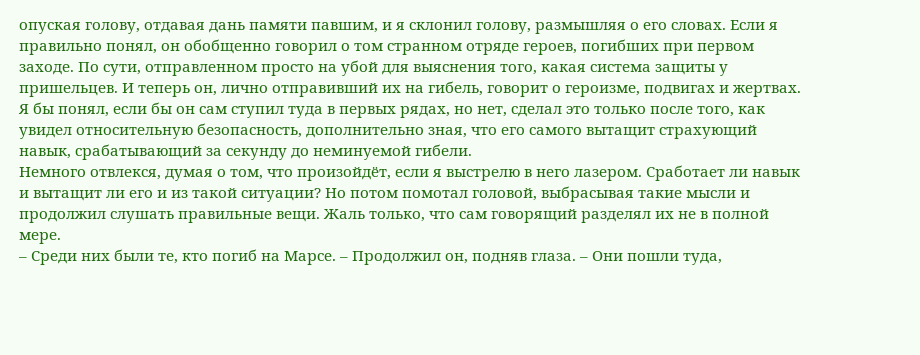опуская голову, отдавая дань памяти павшим, и я склонил голову, размышляя о его словах. Если я правильно понял, он обобщенно говорил о том странном отряде героев, погибших при первом заходе. По сути, отправленном просто на убой для выяснения того, какая система защиты у пришельцев. И теперь он, лично отправивший их на гибель, говорит о героизме, подвигах и жертвах. Я бы понял, если бы он сам ступил туда в первых рядах, но нет, сделал это только после того, как увидел относительную безопасность, дополнительно зная, что его самого вытащит страхующий навык, срабатывающий за секунду до неминуемой гибели.
Немного отвлекся, думая о том, что произойдёт, если я выстрелю в него лазером. Сработает ли навык и вытащит ли его и из такой ситуации? Но потом помотал головой, выбрасывая такие мысли и продолжил слушать правильные вещи. Жаль только, что сам говорящий разделял их не в полной мере.
– Среди них были те, кто погиб на Марсе. – Продолжил он, подняв глаза. – Они пошли туда,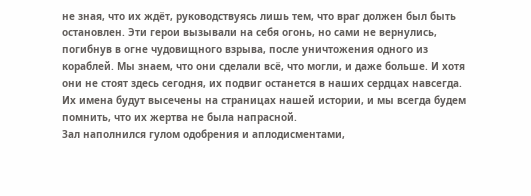не зная, что их ждёт, руководствуясь лишь тем, что враг должен был быть остановлен. Эти герои вызывали на себя огонь, но сами не вернулись, погибнув в огне чудовищного взрыва, после уничтожения одного из кораблей. Мы знаем, что они сделали всё, что могли, и даже больше. И хотя они не стоят здесь сегодня, их подвиг останется в наших сердцах навсегда. Их имена будут высечены на страницах нашей истории, и мы всегда будем помнить, что их жертва не была напрасной.
Зал наполнился гулом одобрения и аплодисментами,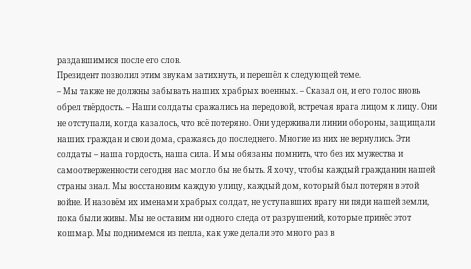раздавшимися после его слов.
Президент позволил этим звукам затихнуть, и перешёл к следующей теме.
– Мы также не должны забывать наших храбрых военных. – Сказал он, и его голос вновь обрел твёрдость. – Наши солдаты сражались на передовой, встречая врага лицом к лицу. Они не отступали, когда казалось, что всё потеряно. Они удерживали линии обороны, защищали наших граждан и свои дома, сражаясь до последнего. Многие из них не вернулись. Эти солдаты – наша гордость, наша сила. И мы обязаны помнить, что без их мужества и самоотверженности сегодня нас могло бы не быть. Я хочу, чтобы каждый гражданин нашей страны знал. Мы восстановим каждую улицу, каждый дом, который был потерян в этой войне. И назовём их именами храбрых солдат, не уступавших врагу ни пяди нашей земли, пока были живы. Мы не оставим ни одного следа от разрушений, которые принёс этот кошмар. Мы поднимемся из пепла, как уже делали это много раз в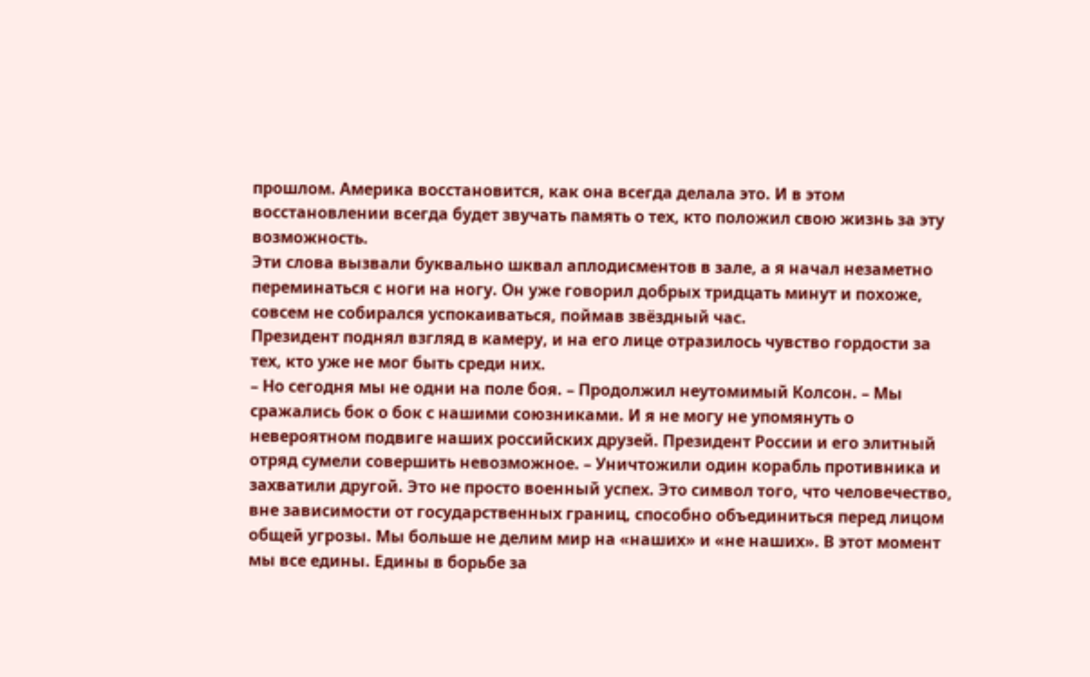прошлом. Америка восстановится, как она всегда делала это. И в этом восстановлении всегда будет звучать память о тех, кто положил свою жизнь за эту возможность.
Эти слова вызвали буквально шквал аплодисментов в зале, а я начал незаметно переминаться с ноги на ногу. Он уже говорил добрых тридцать минут и похоже, совсем не собирался успокаиваться, поймав звёздный час.
Президент поднял взгляд в камеру, и на его лице отразилось чувство гордости за тех, кто уже не мог быть среди них.
– Но сегодня мы не одни на поле боя. – Продолжил неутомимый Колсон. – Мы сражались бок о бок с нашими союзниками. И я не могу не упомянуть о невероятном подвиге наших российских друзей. Президент России и его элитный отряд сумели совершить невозможное. – Уничтожили один корабль противника и захватили другой. Это не просто военный успех. Это символ того, что человечество, вне зависимости от государственных границ, способно объединиться перед лицом общей угрозы. Мы больше не делим мир на «наших» и «не наших». В этот момент мы все едины. Едины в борьбе за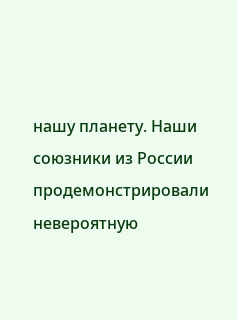нашу планету. Наши союзники из России продемонстрировали невероятную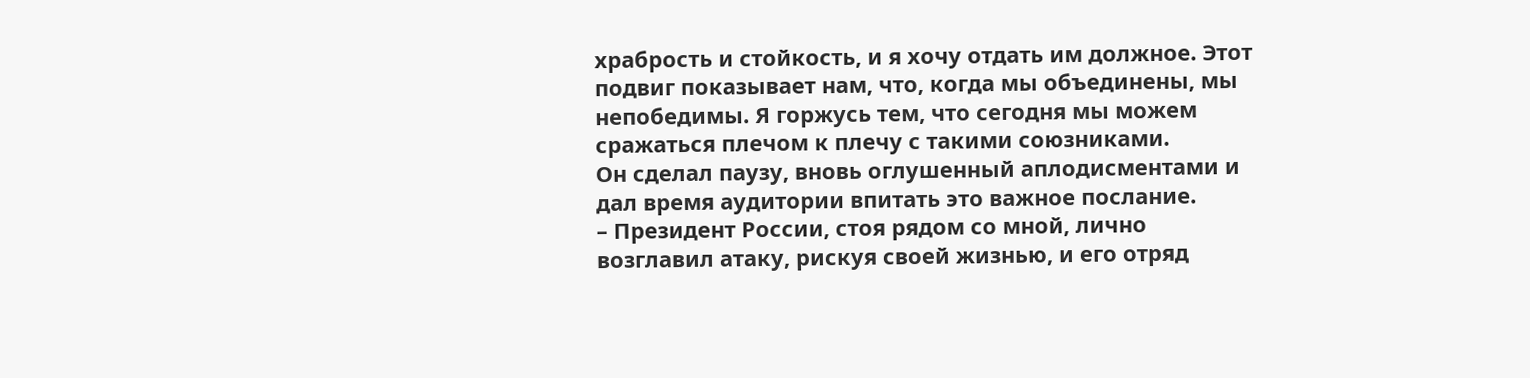храбрость и стойкость, и я хочу отдать им должное. Этот подвиг показывает нам, что, когда мы объединены, мы непобедимы. Я горжусь тем, что сегодня мы можем сражаться плечом к плечу с такими союзниками.
Он сделал паузу, вновь оглушенный аплодисментами и дал время аудитории впитать это важное послание.
– Президент России, стоя рядом со мной, лично возглавил атаку, рискуя своей жизнью, и его отряд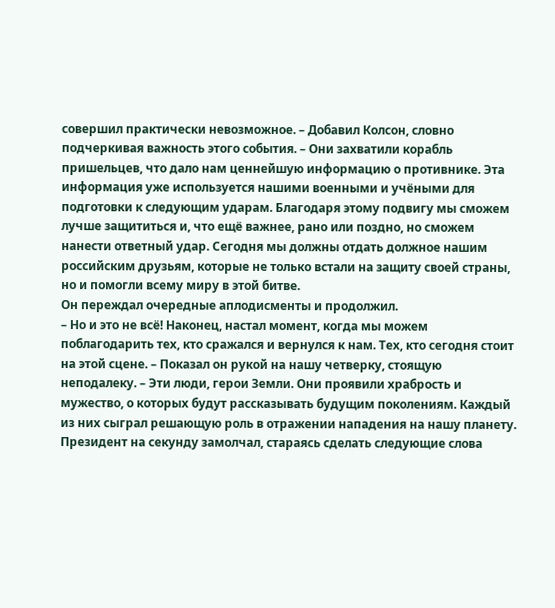совершил практически невозможное. – Добавил Колсон, словно подчеркивая важность этого события. – Они захватили корабль пришельцев, что дало нам ценнейшую информацию о противнике. Эта информация уже используется нашими военными и учёными для подготовки к следующим ударам. Благодаря этому подвигу мы сможем лучше защититься и, что ещё важнее, рано или поздно, но сможем нанести ответный удар. Сегодня мы должны отдать должное нашим российским друзьям, которые не только встали на защиту своей страны, но и помогли всему миру в этой битве.
Он переждал очередные аплодисменты и продолжил.
– Но и это не всё! Наконец, настал момент, когда мы можем поблагодарить тех, кто сражался и вернулся к нам. Тех, кто сегодня стоит на этой сцене. – Показал он рукой на нашу четверку, стоящую неподалеку. – Эти люди, герои Земли. Они проявили храбрость и мужество, о которых будут рассказывать будущим поколениям. Каждый из них сыграл решающую роль в отражении нападения на нашу планету.
Президент на секунду замолчал, стараясь сделать следующие слова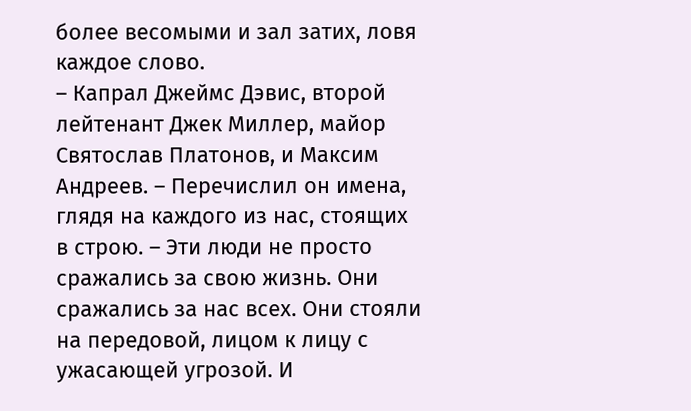более весомыми и зал затих, ловя каждое слово.
– Капрал Джеймс Дэвис, второй лейтенант Джек Миллер, майор Святослав Платонов, и Максим Андреев. – Перечислил он имена, глядя на каждого из нас, стоящих в строю. – Эти люди не просто сражались за свою жизнь. Они сражались за нас всех. Они стояли на передовой, лицом к лицу с ужасающей угрозой. И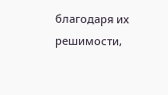благодаря их решимости,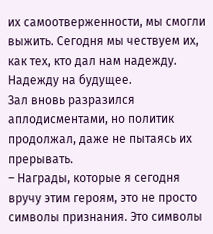их самоотверженности, мы смогли выжить. Сегодня мы чествуем их, как тех, кто дал нам надежду. Надежду на будущее.
Зал вновь разразился аплодисментами, но политик продолжал, даже не пытаясь их прерывать.
– Награды, которые я сегодня вручу этим героям, это не просто символы признания. Это символы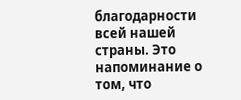благодарности всей нашей страны. Это напоминание о том, что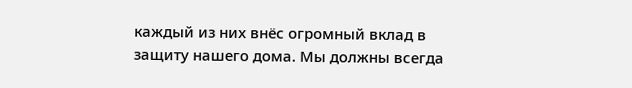каждый из них внёс огромный вклад в защиту нашего дома. Мы должны всегда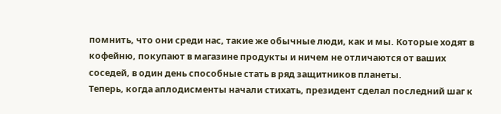помнить, что они среди нас, такие же обычные люди, как и мы. Которые ходят в кофейню, покупают в магазине продукты и ничем не отличаются от ваших соседей, в один день способные стать в ряд защитников планеты.
Теперь, когда аплодисменты начали стихать, президент сделал последний шаг к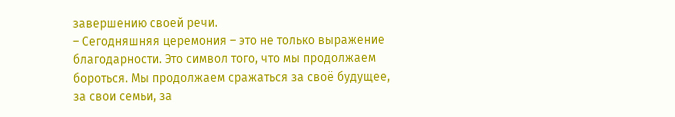завершению своей речи.
– Сегодняшняя церемония – это не только выражение благодарности. Это символ того, что мы продолжаем бороться. Мы продолжаем сражаться за своё будущее, за свои семьи, за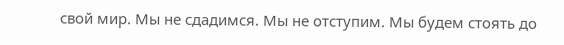свой мир. Мы не сдадимся. Мы не отступим. Мы будем стоять до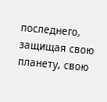последнего, защищая свою планету, свою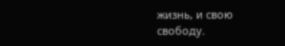жизнь, и свою свободу.